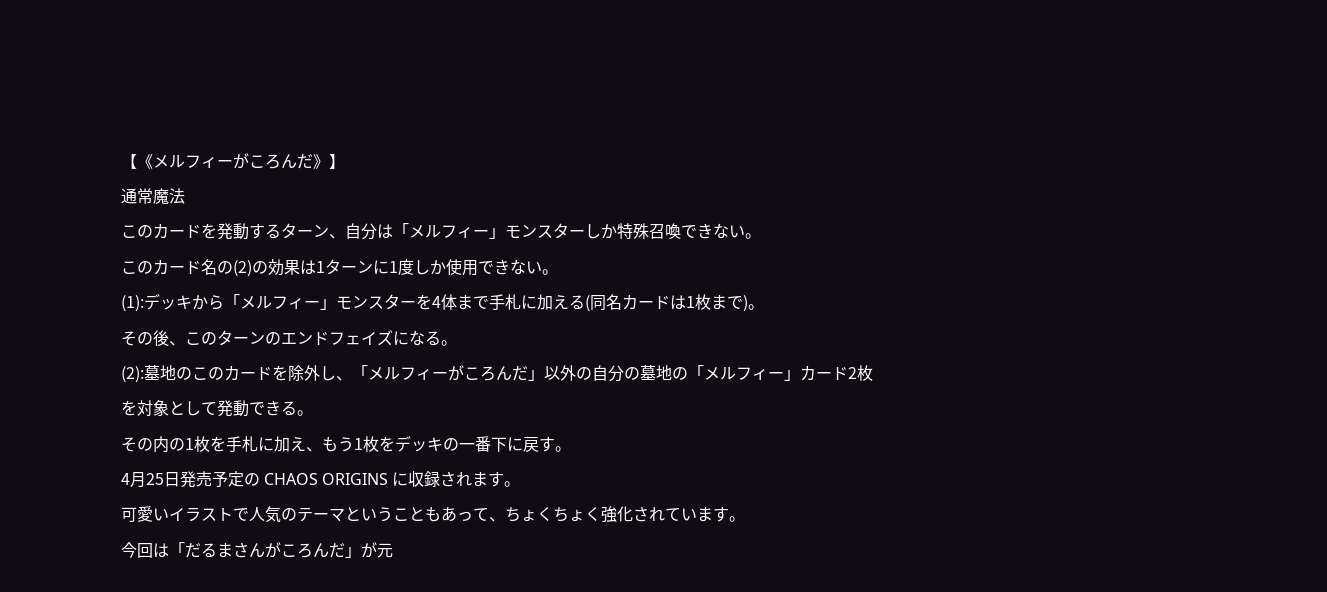【《メルフィーがころんだ》】
通常魔法
このカードを発動するターン、自分は「メルフィー」モンスターしか特殊召喚できない。
このカード名の(2)の効果は1ターンに1度しか使用できない。
(1):デッキから「メルフィー」モンスターを4体まで手札に加える(同名カードは1枚まで)。
その後、このターンのエンドフェイズになる。
(2):墓地のこのカードを除外し、「メルフィーがころんだ」以外の自分の墓地の「メルフィー」カード2枚を対象として発動できる。
その内の1枚を手札に加え、もう1枚をデッキの一番下に戻す。
4月25日発売予定の CHAOS ORIGINS に収録されます。
可愛いイラストで人気のテーマということもあって、ちょくちょく強化されています。
今回は「だるまさんがころんだ」が元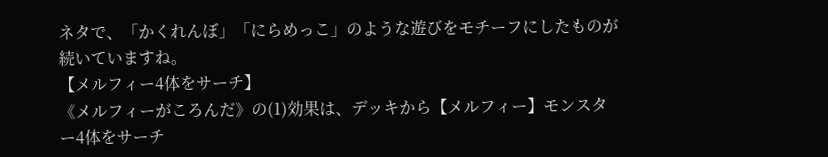ネタで、「かくれんぼ」「にらめっこ」のような遊びをモチーフにしたものが続いていますね。
【メルフィー4体をサーチ】
《メルフィーがころんだ》の(1)効果は、デッキから【メルフィー】モンスター4体をサーチ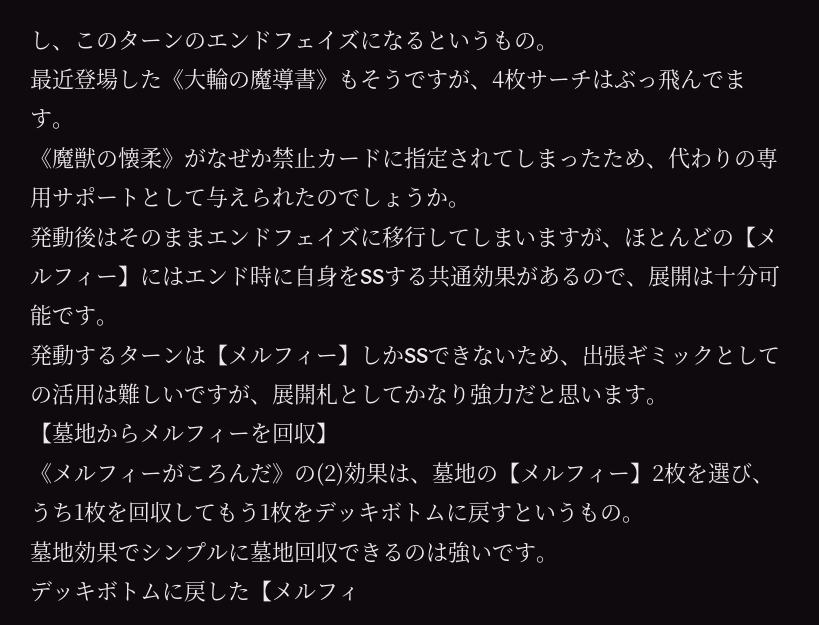し、このターンのエンドフェイズになるというもの。
最近登場した《大輪の魔導書》もそうですが、4枚サーチはぶっ飛んでます。
《魔獣の懐柔》がなぜか禁止カードに指定されてしまったため、代わりの専用サポートとして与えられたのでしょうか。
発動後はそのままエンドフェイズに移行してしまいますが、ほとんどの【メルフィー】にはエンド時に自身をSSする共通効果があるので、展開は十分可能です。
発動するターンは【メルフィー】しかSSできないため、出張ギミックとしての活用は難しいですが、展開札としてかなり強力だと思います。
【墓地からメルフィーを回収】
《メルフィーがころんだ》の(2)効果は、墓地の【メルフィー】2枚を選び、うち1枚を回収してもう1枚をデッキボトムに戻すというもの。
墓地効果でシンプルに墓地回収できるのは強いです。
デッキボトムに戻した【メルフィ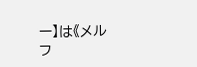ー】は《メルフ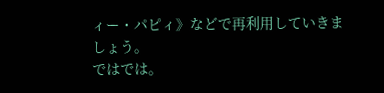ィー・パピィ》などで再利用していきましょう。
ではでは。